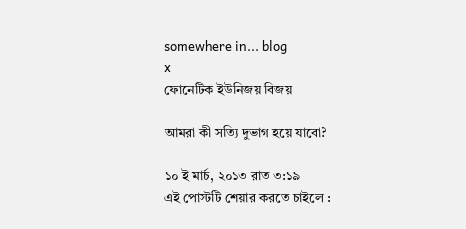somewhere in... blog
x
ফোনেটিক ইউনিজয় বিজয়

আমরা কী সত্যি দুভাগ হয়ে যাবো?

১০ ই মার্চ, ২০১৩ রাত ৩:১৯
এই পোস্টটি শেয়ার করতে চাইলে :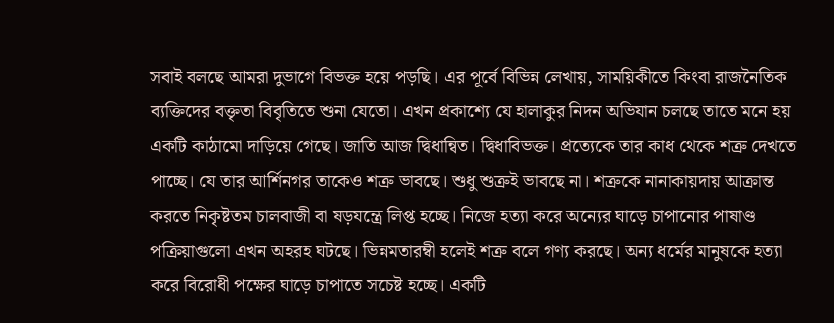সবাই বলছে আমরা দুভাগে বিভক্ত হয়ে পড়ছি। এর পূর্বে বিভিন্ন লেখায়, সাময়িকীতে কিংবা রাজনৈতিক ব্যক্তিদের বক্তৃতা বিবৃতিতে শুনা যেতো। এখন প্রকাশ্যে যে হালাকুর নিদন অভিযান চলছে তাতে মনে হয় একটি কাঠামো দাড়িয়ে গেছে। জাতি আজ দ্বিধান্বিত। দ্বিধাবিভক্ত। প্রত্যেকে তার কাধ থেকে শত্রু দেখতে পাচ্ছে। যে তার আর্শিনগর তাকেও শত্রু ভাবছে। শুধু শুত্রুই ভাবছে না। শত্রুকে নানাকায়দায় আক্রান্ত করতে নিকৃষ্টতম চালবাজী বা ষড়যন্ত্রে লিপ্ত হচ্ছে। নিজে হত্যা করে অন্যের ঘাড়ে চাপানোর পাষাণ্ড পক্রিয়াগুলো এখন অহরহ ঘটছে। ভিন্নমতারম্বী হলেই শত্রু বলে গণ্য করছে। অন্য ধর্মের মানুষকে হত্যা করে বিরোধী পক্ষের ঘাড়ে চাপাতে সচেষ্ট হচ্ছে। একটি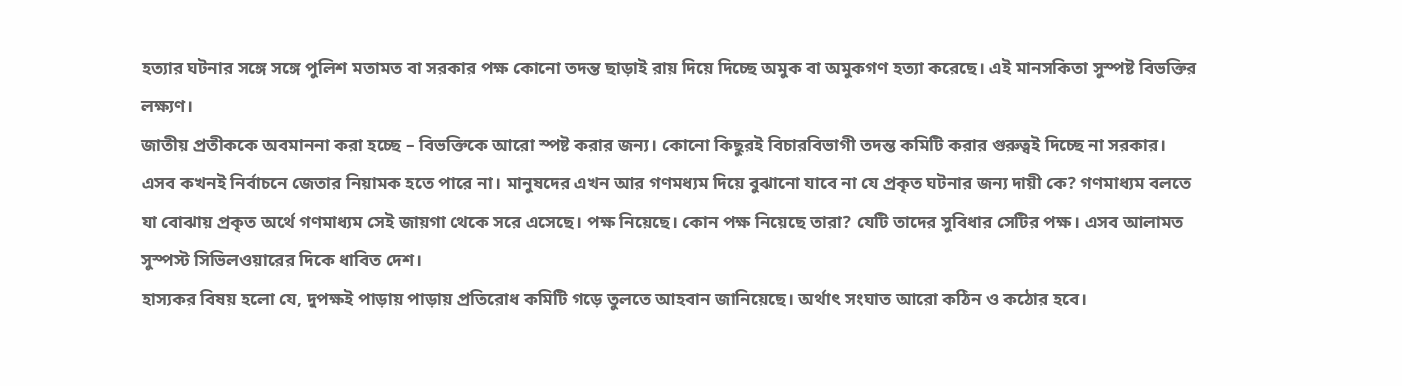হত্যার ঘটনার সঙ্গে সঙ্গে পুলিশ মতামত বা সরকার পক্ষ কোনো তদন্ত ছাড়াই রায় দিয়ে দিচ্ছে অমুক বা অমুকগণ হত্যা করেছে। এই মানসকিতা সুস্পষ্ট বিভক্তির লক্ষ্যণ।
জাতীয় প্রতীককে অবমাননা করা হচ্ছে – বিভক্তিকে আরো স্পষ্ট করার জন্য। কোনো কিছুরই বিচারবিভাগী তদন্ত কমিটি করার গুরুত্বই দিচ্ছে না সরকার। এসব কখনই নির্বাচনে জেতার নিয়ামক হতে পারে না। মানুষদের এখন আর গণমধ্যম দিয়ে বুঝানো যাবে না যে প্রকৃত ঘটনার জন্য দায়ী কে? গণমাধ্যম বলতে যা বোঝায় প্রকৃত অর্থে গণমাধ্যম সেই জায়গা থেকে সরে এসেছে। পক্ষ নিয়েছে। কোন পক্ষ নিয়েছে তারা? যেটি তাদের সুবিধার সেটির পক্ষ। এসব আলামত সুস্পস্ট সিভিলওয়ারের দিকে ধাবিত দেশ।
হাস্যকর বিষয় হলো যে, দুপক্ষই পাড়ায় পাড়ায় প্রতিরোধ কমিটি গড়ে তুলতে আহবান জানিয়েছে। অর্থাৎ সংঘাত আরো কঠিন ও কঠোর হবে।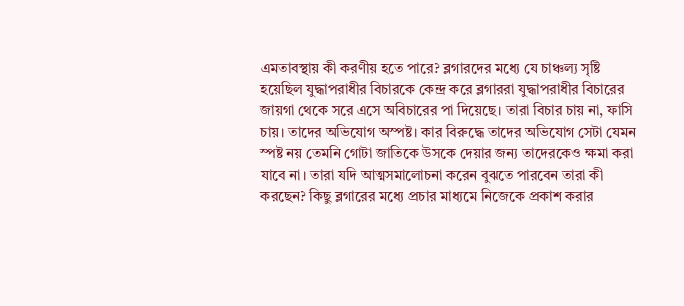এমতাবস্থায় কী করণীয় হতে পারে? ব্লগারদের মধ্যে যে চাঞ্চল্য সৃষ্টি হয়েছিল যুদ্ধাপরাধীর বিচারকে কেন্দ্র করে ব্লগাররা যুদ্ধাপরাধীর বিচারের জায়গা থেকে সরে এসে অবিচারের পা দিয়েছে। তারা বিচার চায় না, ফাসি চায়। তাদের অভিযোগ অস্পষ্ট। কার বিরুদ্ধে তাদের অভিযোগ সেটা যেমন স্পষ্ট নয় তেমনি গোটা জাতিকে উসকে দেয়ার জন্য তাদেরকেও ক্ষমা করা যাবে না। তারা যদি আত্মসমালোচনা করেন বুঝতে পারবেন তারা কী করছেন? কিছু ব্লগারের মধ্যে প্রচার মাধ্যমে নিজেকে প্রকাশ করার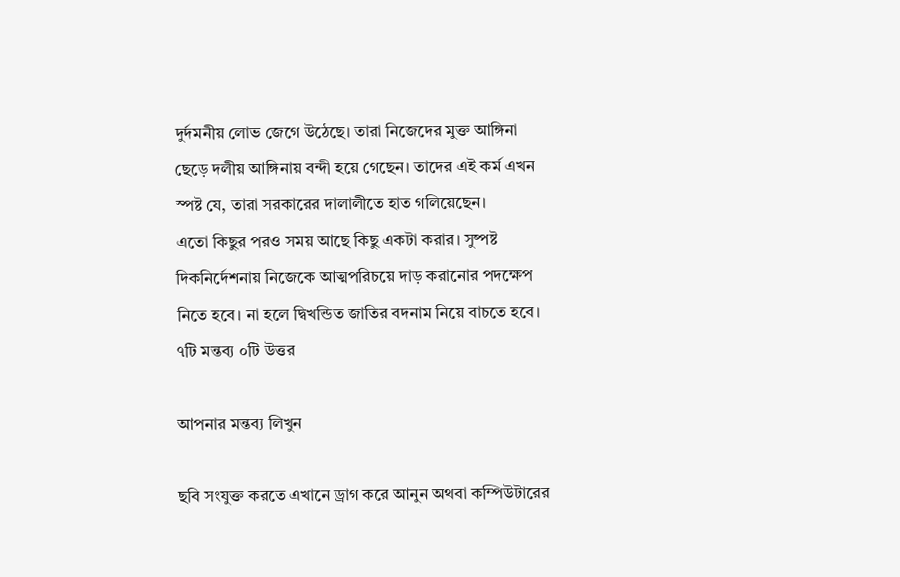দুর্দমনীয় লোভ জেগে উঠেছে। তারা নিজেদের মুক্ত আঙ্গিনা ছেড়ে দলীয় আঙ্গিনায় বন্দী হয়ে গেছেন। তাদের এই কর্ম এখন স্পষ্ট যে, তারা সরকারের দালালীতে হাত গলিয়েছেন।
এতো কিছুর পরও সময় আছে কিছু একটা করার। সুষ্পষ্ট দিকনির্দেশনায় নিজেকে আত্মপরিচয়ে দাড় করানোর পদক্ষেপ নিতে হবে। না হলে দ্বিখন্ডিত জাতির বদনাম নিয়ে বাচতে হবে।
৭টি মন্তব্য ০টি উত্তর

আপনার মন্তব্য লিখুন

ছবি সংযুক্ত করতে এখানে ড্রাগ করে আনুন অথবা কম্পিউটারের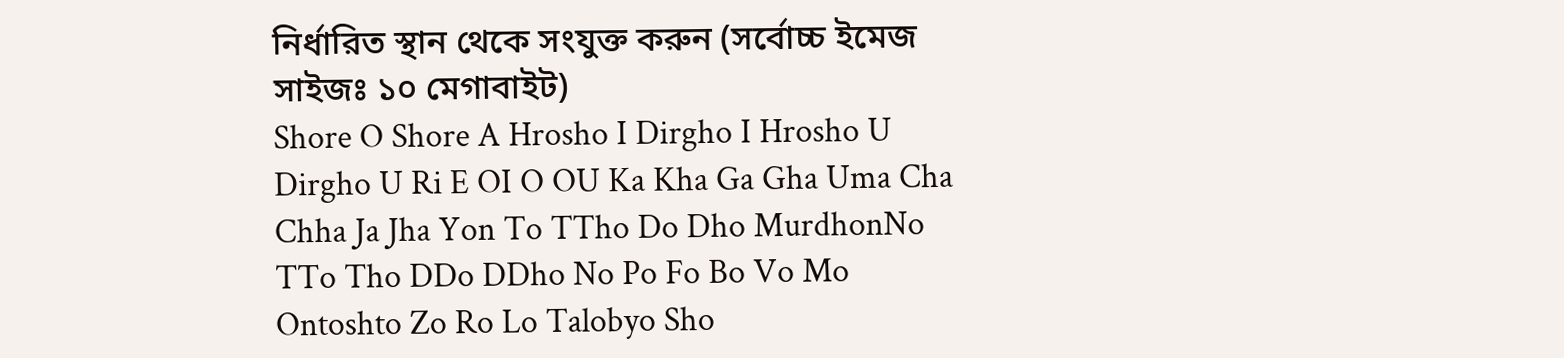নির্ধারিত স্থান থেকে সংযুক্ত করুন (সর্বোচ্চ ইমেজ সাইজঃ ১০ মেগাবাইট)
Shore O Shore A Hrosho I Dirgho I Hrosho U Dirgho U Ri E OI O OU Ka Kha Ga Gha Uma Cha Chha Ja Jha Yon To TTho Do Dho MurdhonNo TTo Tho DDo DDho No Po Fo Bo Vo Mo Ontoshto Zo Ro Lo Talobyo Sho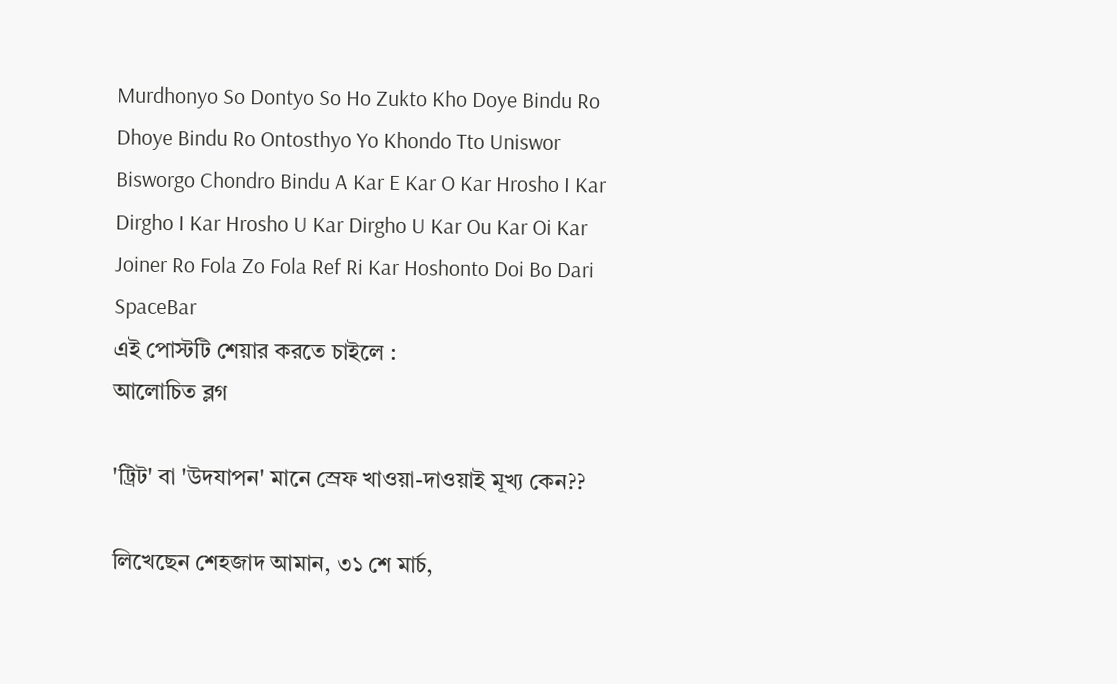Murdhonyo So Dontyo So Ho Zukto Kho Doye Bindu Ro Dhoye Bindu Ro Ontosthyo Yo Khondo Tto Uniswor Bisworgo Chondro Bindu A Kar E Kar O Kar Hrosho I Kar Dirgho I Kar Hrosho U Kar Dirgho U Kar Ou Kar Oi Kar Joiner Ro Fola Zo Fola Ref Ri Kar Hoshonto Doi Bo Dari SpaceBar
এই পোস্টটি শেয়ার করতে চাইলে :
আলোচিত ব্লগ

'ট্রিট' বা 'উদযাপন' মানে স্রেফ খাওয়া-দাওয়াই মূখ্য কেন??

লিখেছেন শেহজাদ আমান, ৩১ শে মার্চ,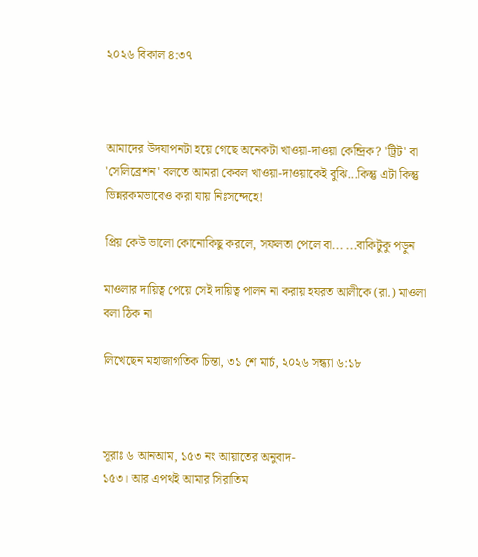২০২৬ বিকাল ৪:৩৭



আমাদের উদযাপনটা হয়ে গেছে অনেকটা খাওয়া-দাওয়া কেন্দ্রিক? 'ট্রিট' বা 'সেলিব্রেশন' বলতে আমরা কেবল খাওয়া-দাওয়াকেই বুঝি...কিন্তু এটা কিন্তু ভিন্নরকমভাবেও করা যায় নিঃসন্দেহে!

প্রিয় কেউ ভালো কোনোকিছু করলে, সফলতা পেলে বা... ...বাকিটুকু পড়ুন

মাওলার দায়িত্ব পেয়ে সেই দায়িত্ব পালন না করায় হযরত আলীকে (রা.) মাওলা বলা ঠিক না

লিখেছেন মহাজাগতিক চিন্তা, ৩১ শে মার্চ, ২০২৬ সন্ধ্যা ৬:১৮



সূরাঃ ৬ আনআম, ১৫৩ নং আয়াতের অনুবাদ-
১৫৩। আর এপথই আমার সিরাতিম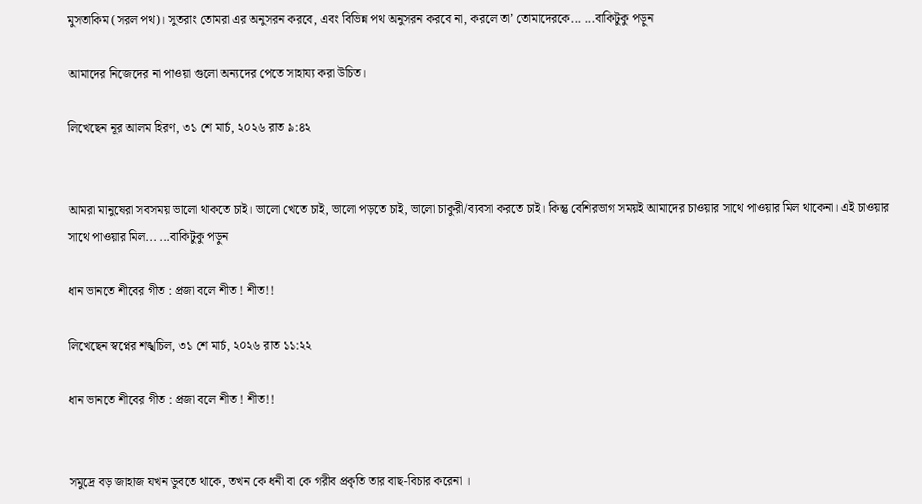মুসতাকিম (সরল পথ)। সুতরাং তোমরা এর অনুসরন করবে, এবং বিভিন্ন পথ অনুসরন করবে না, করলে তা’ তোমাদেরকে... ...বাকিটুকু পড়ুন

আমাদের নিজেদের না পাওয়া গুলো অন্যদের পেতে সাহায্য করা উচিত।

লিখেছেন নূর আলম হিরণ, ৩১ শে মার্চ, ২০২৬ রাত ৯:৪২


আমরা মানুষেরা সবসময় ভালো থাকতে চাই। ভালো খেতে চাই, ভালো পড়তে চাই, ভালো চাকুরী/ব্যবসা করতে চাই। কিন্তু বেশিরভাগ সময়ই আমাদের চাওয়ার সাথে পাওয়ার মিল থাকেনা। এই চাওয়ার সাথে পাওয়ার মিল... ...বাকিটুকু পড়ুন

ধান ভানতে শীবের গীত : প্রজা বলে শীত ! শীত!!

লিখেছেন স্বপ্নের শঙ্খচিল, ৩১ শে মার্চ, ২০২৬ রাত ১১:২২

ধান ভানতে শীবের গীত : প্রজা বলে শীত ! শীত!!


সমুদ্রে বড় জাহাজ যখন ডুবতে থাকে, তখন কে ধনী বা কে গরীব প্রকৃতি তার বাছ-বিচার করেনা ।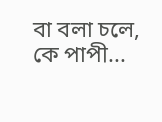বা বলা চলে, কে পাপী...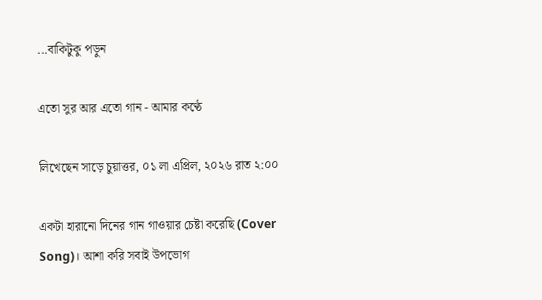...বাকিটুকু পড়ুন

এতো সুর আর এতো গান - আমার কণ্ঠে

লিখেছেন সাড়ে চুয়াত্তর, ০১ লা এপ্রিল, ২০২৬ রাত ২:০০

একটা হারানো দিনের গান গাওয়ার চেষ্টা করেছি (Cover Song)। আশা করি সবাই উপভোগ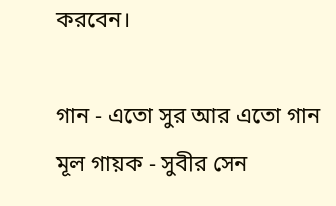করবেন।

গান - এতো সুর আর এতো গান
মূল গায়ক - সুবীর সেন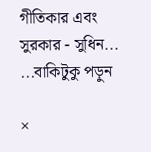গীতিকার এবং সুরকার - সুধিন... ...বাকিটুকু পড়ুন

×